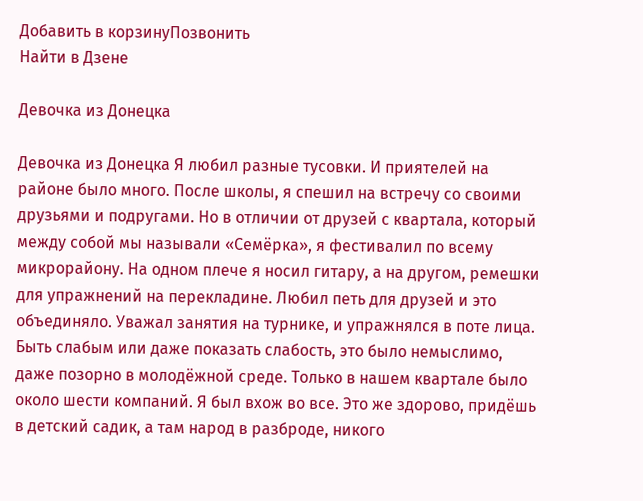Добавить в корзинуПозвонить
Найти в Дзене

Девочка из Донецка

Девочка из Донецка Я любил разные тусовки. И приятелей на районе было много. После школы, я спешил на встречу со своими друзьями и подругами. Но в отличии от друзей с квартала, который между собой мы называли «Семёрка», я фестивалил по всему микрорайону. На одном плече я носил гитару, а на другом, ремешки для упражнений на перекладине. Любил петь для друзей и это объединяло. Уважал занятия на турнике, и упражнялся в поте лица. Быть слабым или даже показать слабость, это было немыслимо, даже позорно в молодёжной среде. Только в нашем квартале было около шести компаний. Я был вхож во все. Это же здорово, придёшь в детский садик, а там народ в разброде, никого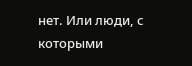нет. Или люди, с которыми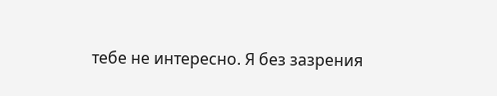тебе не интересно. Я без зазрения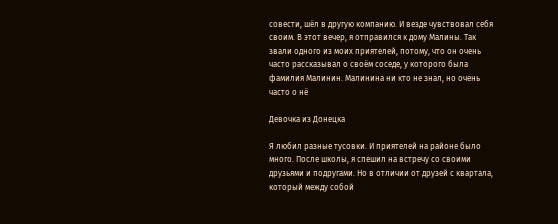совести, шёл в другую компанию. И везде чувствовал себя своим. В этот вечер, я отправился к дому Малины. Так звали одного из моих приятелей, потому, что он очень часто рассказывал о своём соседе, у которого была фамилия Малинин. Малинина ни кто не знал, но очень часто о нё

Девочка из Донецка

Я любил разные тусовки. И приятелей на районе было много. После школы, я спешил на встречу со своими друзьями и подругами. Но в отличии от друзей с квартала, который между собой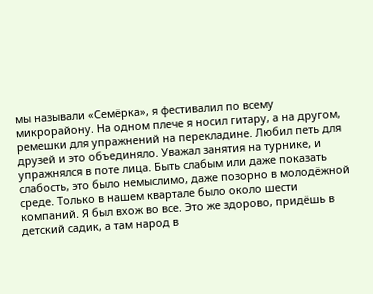мы называли «Семёрка», я фестивалил по всему микрорайону. На одном плече я носил гитару, а на другом, ремешки для упражнений на перекладине. Любил петь для друзей и это объединяло. Уважал занятия на турнике, и упражнялся в поте лица. Быть слабым или даже показать слабость, это было немыслимо, даже позорно в молодёжной среде. Только в нашем квартале было около шести компаний. Я был вхож во все. Это же здорово, придёшь в детский садик, а там народ в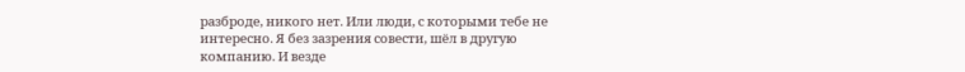разброде, никого нет. Или люди, с которыми тебе не интересно. Я без зазрения совести, шёл в другую компанию. И везде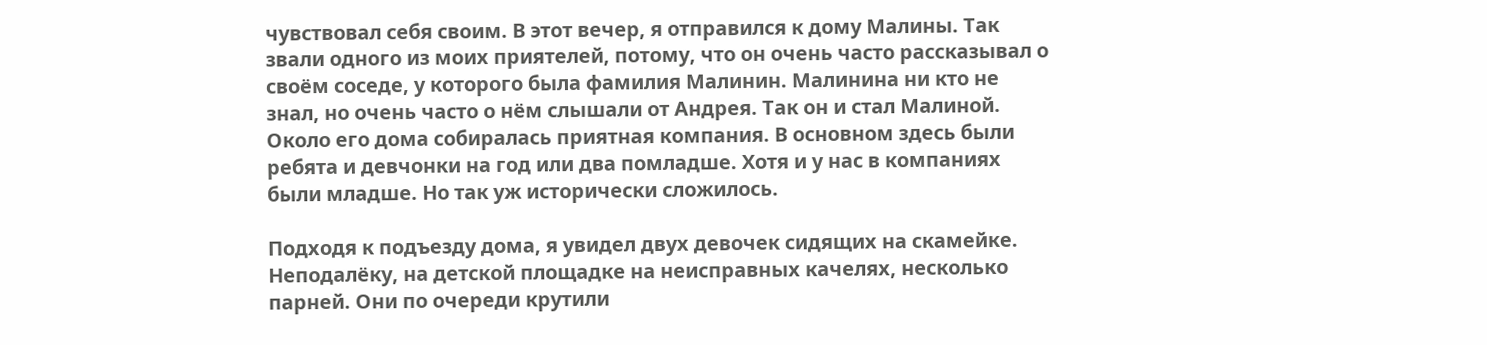чувствовал себя своим. В этот вечер, я отправился к дому Малины. Так звали одного из моих приятелей, потому, что он очень часто рассказывал о своём соседе, у которого была фамилия Малинин. Малинина ни кто не знал, но очень часто о нём слышали от Андрея. Так он и стал Малиной. Около его дома собиралась приятная компания. В основном здесь были ребята и девчонки на год или два помладше. Хотя и у нас в компаниях были младше. Но так уж исторически сложилось.

Подходя к подъезду дома, я увидел двух девочек сидящих на скамейке. Неподалёку, на детской площадке на неисправных качелях, несколько парней. Они по очереди крутили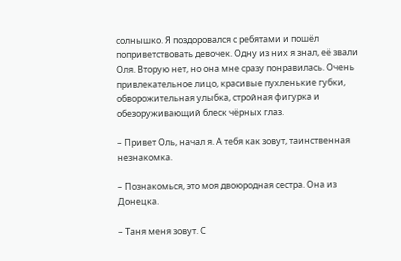солнышко. Я поздоровался с ребятами и пошёл поприветствовать девочек. Одну из них я знал, её звали Оля. Вторую нет, но она мне сразу понравилась. Очень привлекательное лицо, красивые пухленькие губки, обворожительная улыбка, стройная фигурка и обезоруживающий блеск чёрных глаз.

– Привет Оль, начал я. А тебя как зовут, таинственная незнакомка.

– Познакомься, это моя двоюродная сестра. Она из Донецка.

– Таня меня зовут. С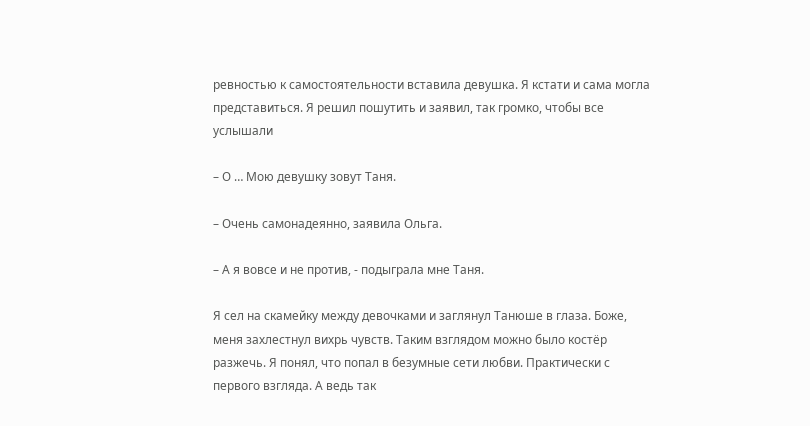ревностью к самостоятельности вставила девушка. Я кстати и сама могла представиться. Я решил пошутить и заявил, так громко, чтобы все услышали

– О … Мою девушку зовут Таня.

– Очень самонадеянно, заявила Ольга.

– А я вовсе и не против, - подыграла мне Таня.

Я сел на скамейку между девочками и заглянул Танюше в глаза. Боже, меня захлестнул вихрь чувств. Таким взглядом можно было костёр разжечь. Я понял, что попал в безумные сети любви. Практически с первого взгляда. А ведь так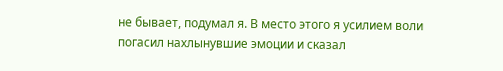не бывает, подумал я. В место этого я усилием воли погасил нахлынувшие эмоции и сказал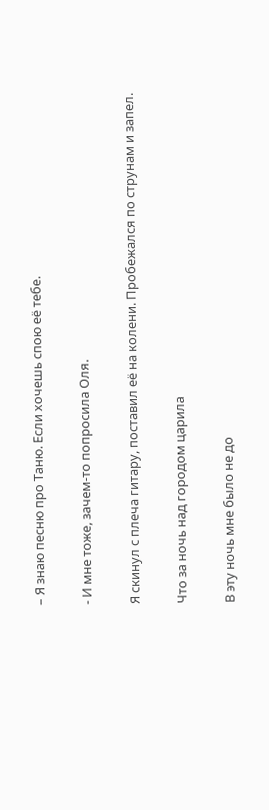– Я знаю песню про Таню. Если хочешь спою её тебе.

- И мне тоже, зачем-то попросила Оля.

Я скинул с плеча гитару, поставил её на колени. Пробежался по струнам и запел.

Что за ночь над городом царила

В эту ночь мне было не до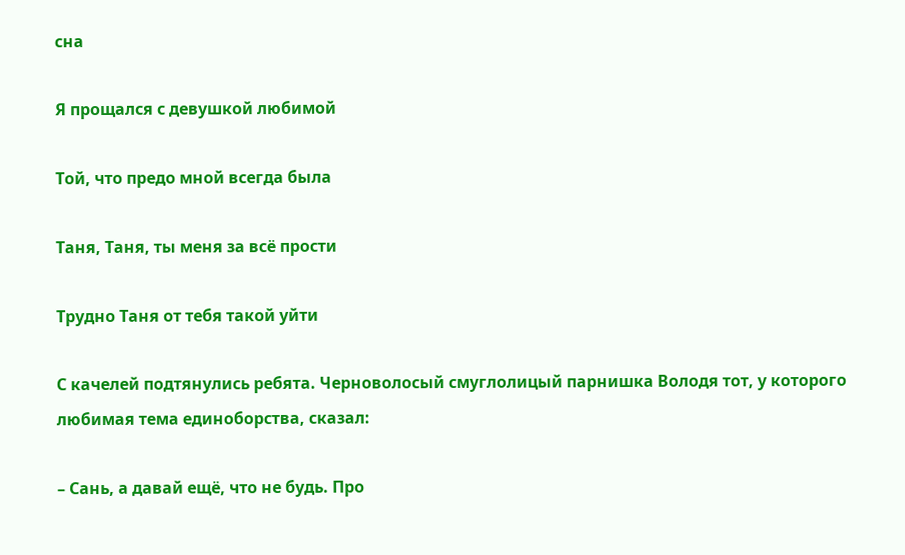сна

Я прощался с девушкой любимой

Той, что предо мной всегда была

Таня, Таня, ты меня за всё прости

Трудно Таня от тебя такой уйти

С качелей подтянулись ребята. Черноволосый смуглолицый парнишка Володя тот, у которого любимая тема единоборства, сказал:

– Сань, а давай ещё, что не будь. Про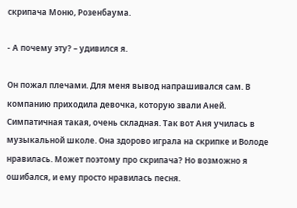скрипача Моню, Розенбаума.

- А почему эту? – удивился я.

Он пожал плечами. Для меня вывод напрашивался сам. В компанию приходила девочка, которую звали Аней. Симпатичная такая, очень складная. Так вот Аня училась в музыкальной школе. Она здорово играла на скрипке и Володе нравилась. Может поэтому про скрипача? Но возможно я ошибался, и ему просто нравилась песня.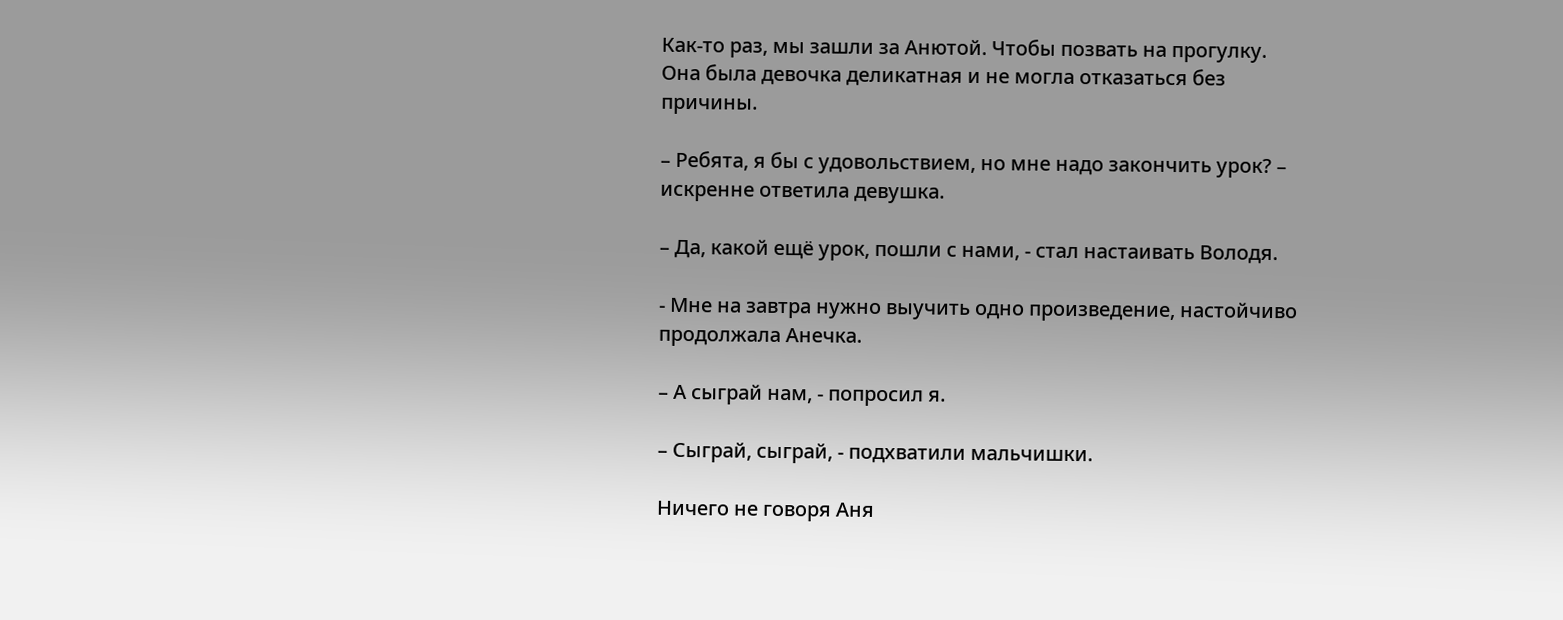Как-то раз, мы зашли за Анютой. Чтобы позвать на прогулку. Она была девочка деликатная и не могла отказаться без причины.

– Ребята, я бы с удовольствием, но мне надо закончить урок? – искренне ответила девушка.

– Да, какой ещё урок, пошли с нами, - стал настаивать Володя.

- Мне на завтра нужно выучить одно произведение, настойчиво продолжала Анечка.

– А сыграй нам, - попросил я.

– Сыграй, сыграй, - подхватили мальчишки.

Ничего не говоря Аня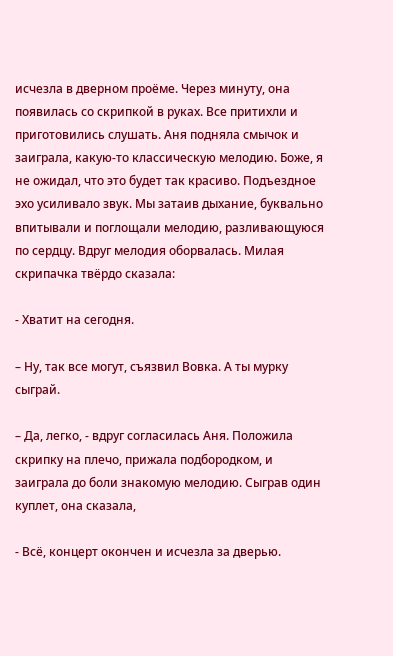исчезла в дверном проёме. Через минуту, она появилась со скрипкой в руках. Все притихли и приготовились слушать. Аня подняла смычок и заиграла, какую-то классическую мелодию. Боже, я не ожидал, что это будет так красиво. Подъездное эхо усиливало звук. Мы затаив дыхание, буквально впитывали и поглощали мелодию, разливающуюся по сердцу. Вдруг мелодия оборвалась. Милая скрипачка твёрдо сказала:

- Хватит на сегодня.

– Ну, так все могут, съязвил Вовка. А ты мурку сыграй.

– Да, легко, - вдруг согласилась Аня. Положила скрипку на плечо, прижала подбородком, и заиграла до боли знакомую мелодию. Сыграв один куплет, она сказала,

- Всё, концерт окончен и исчезла за дверью.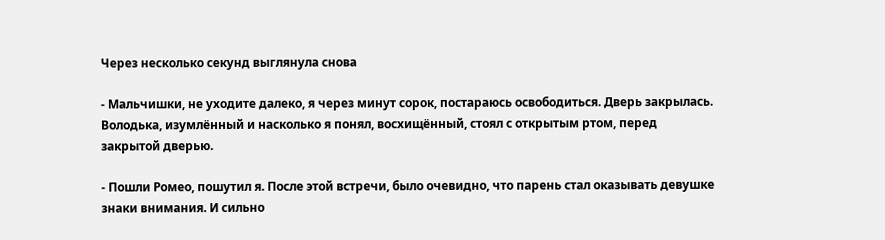Через несколько секунд выглянула снова

- Мальчишки, не уходите далеко, я через минут сорок, постараюсь освободиться. Дверь закрылась. Володька, изумлённый и насколько я понял, восхищённый, стоял с открытым ртом, перед закрытой дверью.

- Пошли Ромео, пошутил я. После этой встречи, было очевидно, что парень стал оказывать девушке знаки внимания. И сильно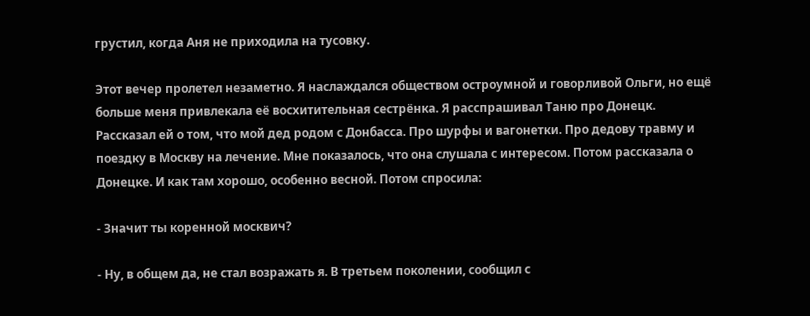грустил, когда Аня не приходила на тусовку.

Этот вечер пролетел незаметно. Я наслаждался обществом остроумной и говорливой Ольги, но ещё больше меня привлекала её восхитительная сестрёнка. Я расспрашивал Таню про Донецк. Рассказал ей о том, что мой дед родом с Донбасса. Про шурфы и вагонетки. Про дедову травму и поездку в Москву на лечение. Мне показалось, что она слушала с интересом. Потом рассказала о Донецке. И как там хорошо, особенно весной. Потом спросила:

- Значит ты коренной москвич?

- Ну, в общем да, не стал возражать я. В третьем поколении, сообщил с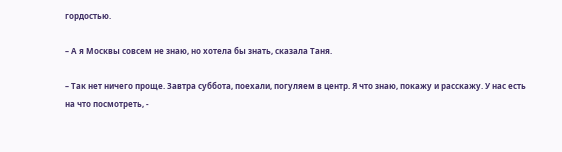гордостью.

– А я Москвы совсем не знаю, но хотела бы знать, сказала Таня.

– Так нет ничего проще. Завтра суббота, поехали, погуляем в центр. Я что знаю, покажу и расскажу. У нас есть на что посмотреть, -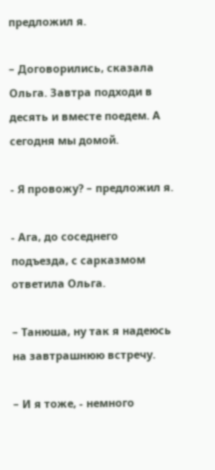предложил я.

– Договорились, сказала Ольга. Завтра подходи в десять и вместе поедем. А сегодня мы домой.

- Я провожу? – предложил я.

- Ага, до соседнего подъезда, с сарказмом ответила Ольга.

– Танюша, ну так я надеюсь на завтрашнюю встречу.

– И я тоже, - немного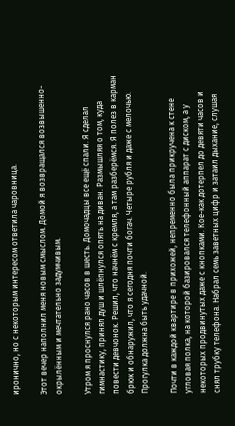иронично, но с некоторым интересом ответила чаровница.

Этот вечер наполнил меня новым смыслом. Домой я возвращался возвышенно-окрылённым и мечтательно задумчивым.

Утром я проснулся рано часов в шесть. Домочадцы все ещё спали. Я сделал гимнастику, принял душ и шлёпнулся опять на диван. Размышляя о том, куда повести девчонок. Решил, что начнём с кремля, а там разберёмся. Я полез в карман брюк и обнаружил, что я сегодня почти богач. Четыре рубля и даже с мелочью. Прогулка должна быть удачной.

Почти в каждой квартире в прихожей, непременно была прикручена к стене угловая полка, на которой базировался телефонный аппарат с диском, а у некоторых продвинутых даже с кнопками. Кое-как дотерпел до девяти часов и снял трубку телефона. Набрал семь заветных цифр и затаил дыхание, слушая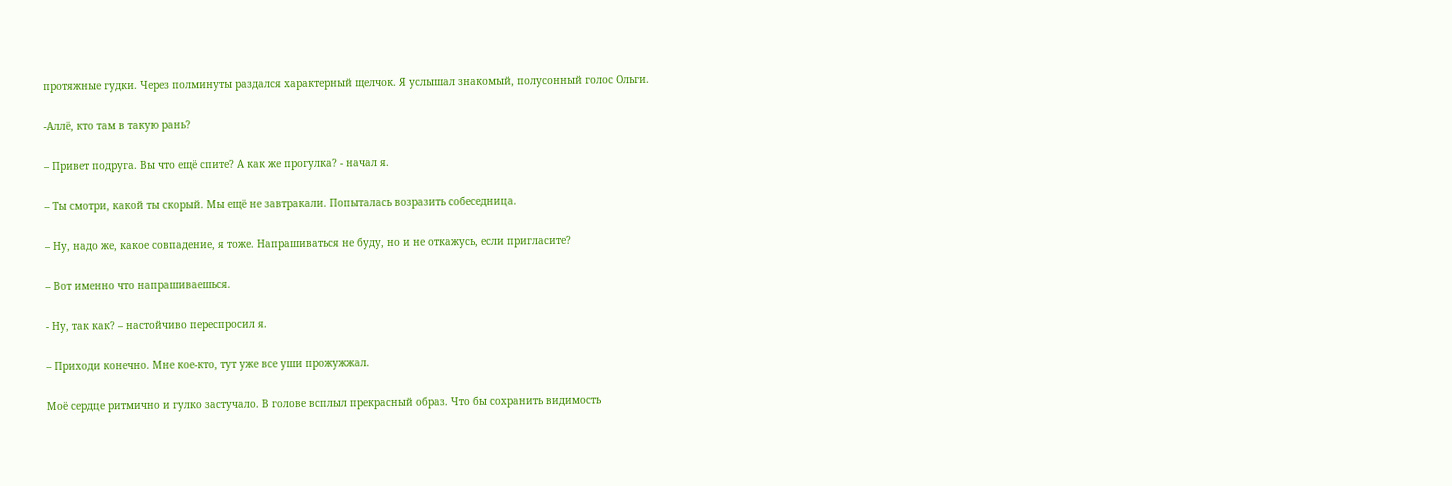протяжные гудки. Через полминуты раздался характерный щелчок. Я услышал знакомый, полусонный голос Ольги.

-Аллё, кто там в такую рань?

– Привет подруга. Вы что ещё спите? А как же прогулка? - начал я.

– Ты смотри, какой ты скорый. Мы ещё не завтракали. Попыталась возразить собеседница.

– Ну, надо же, какое совпадение, я тоже. Напрашиваться не буду, но и не откажусь, если пригласите?

– Вот именно что напрашиваешься.

- Ну, так как? – настойчиво переспросил я.

– Приходи конечно. Мне кое-кто, тут уже все уши прожужжал.

Моё сердце ритмично и гулко застучало. В голове всплыл прекрасный образ. Что бы сохранить видимость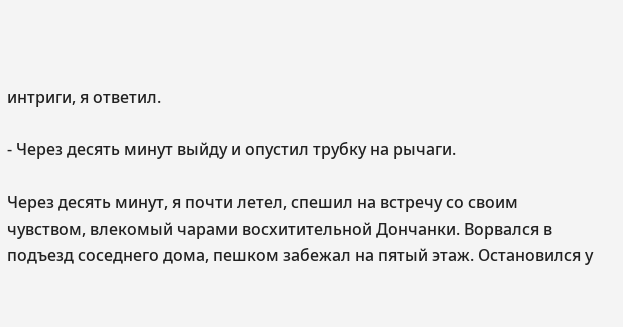интриги, я ответил.

- Через десять минут выйду и опустил трубку на рычаги.

Через десять минут, я почти летел, спешил на встречу со своим чувством, влекомый чарами восхитительной Дончанки. Ворвался в подъезд соседнего дома, пешком забежал на пятый этаж. Остановился у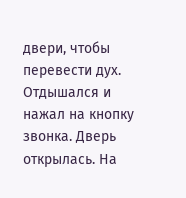двери, чтобы перевести дух. Отдышался и нажал на кнопку звонка. Дверь открылась. На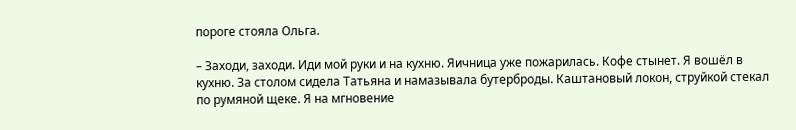пороге стояла Ольга.

– Заходи, заходи. Иди мой руки и на кухню. Яичница уже пожарилась. Кофе стынет. Я вошёл в кухню. За столом сидела Татьяна и намазывала бутерброды. Каштановый локон, струйкой стекал по румяной щеке. Я на мгновение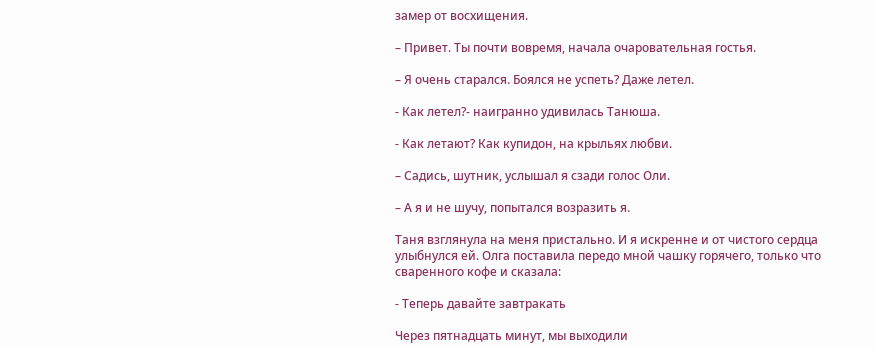замер от восхищения.

– Привет. Ты почти вовремя, начала очаровательная гостья.

– Я очень старался. Боялся не успеть? Даже летел.

- Как летел?- наигранно удивилась Танюша.

- Как летают? Как купидон, на крыльях любви.

– Садись, шутник, услышал я сзади голос Оли.

– А я и не шучу, попытался возразить я.

Таня взглянула на меня пристально. И я искренне и от чистого сердца улыбнулся ей. Олга поставила передо мной чашку горячего, только что сваренного кофе и сказала:

- Теперь давайте завтракать

Через пятнадцать минут, мы выходили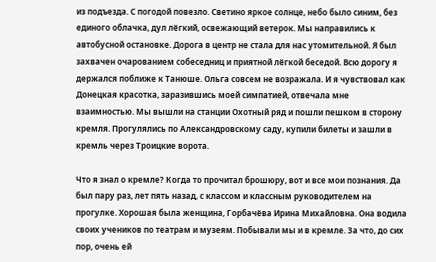из подъезда. С погодой повезло. Светино яркое солнце, небо было синим, без единого облачка, дул лёгкий, освежающий ветерок. Мы направились к автобусной остановке. Дорога в центр не стала для нас утомительной. Я был захвачен очарованием собеседниц и приятной лёгкой беседой. Всю дорогу я держался поближе к Танюше. Ольга совсем не возражала. И я чувствовал как Донецкая красотка, заразившись моей симпатией, отвечала мне взаимностью. Мы вышли на станции Охотный ряд и пошли пешком в сторону кремля. Прогулялись по Александровскому саду, купили билеты и зашли в кремль через Троицкие ворота.

Что я знал о кремле? Когда то прочитал брошюру, вот и все мои познания. Да был пару раз, лет пять назад, с классом и классным руководителем на прогулке. Хорошая была женщина, Горбачёва Ирина Михайловна. Она водила своих учеников по театрам и музеям. Побывали мы и в кремле. За что, до сих пор, очень ей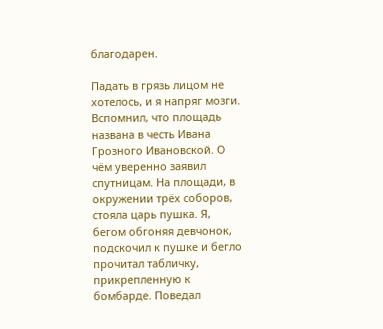благодарен.

Падать в грязь лицом не хотелось, и я напряг мозги. Вспомнил, что площадь названа в честь Ивана Грозного Ивановской. О чём уверенно заявил спутницам. На площади, в окружении трёх соборов, стояла царь пушка. Я, бегом обгоняя девчонок, подскочил к пушке и бегло прочитал табличку, прикрепленную к бомбарде. Поведал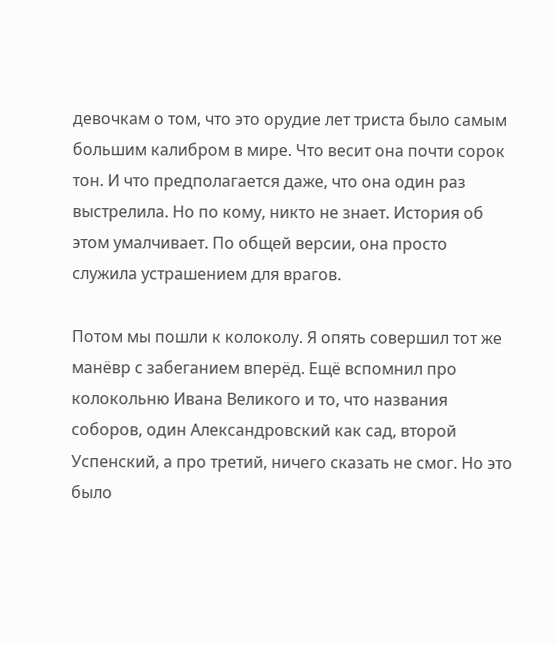девочкам о том, что это орудие лет триста было самым большим калибром в мире. Что весит она почти сорок тон. И что предполагается даже, что она один раз выстрелила. Но по кому, никто не знает. История об этом умалчивает. По общей версии, она просто служила устрашением для врагов.

Потом мы пошли к колоколу. Я опять совершил тот же манёвр с забеганием вперёд. Ещё вспомнил про колокольню Ивана Великого и то, что названия соборов, один Александровский как сад, второй Успенский, а про третий, ничего сказать не смог. Но это было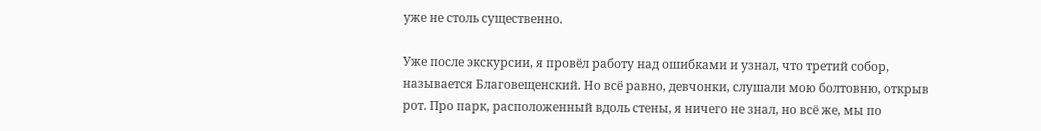уже не столь существенно.

Уже после экскурсии, я провёл работу над ошибками и узнал, что третий собор, называется Благовещенский. Но всё равно, девчонки, слушали мою болтовню, открыв рот. Про парк, расположенный вдоль стены, я ничего не знал, но всё же, мы по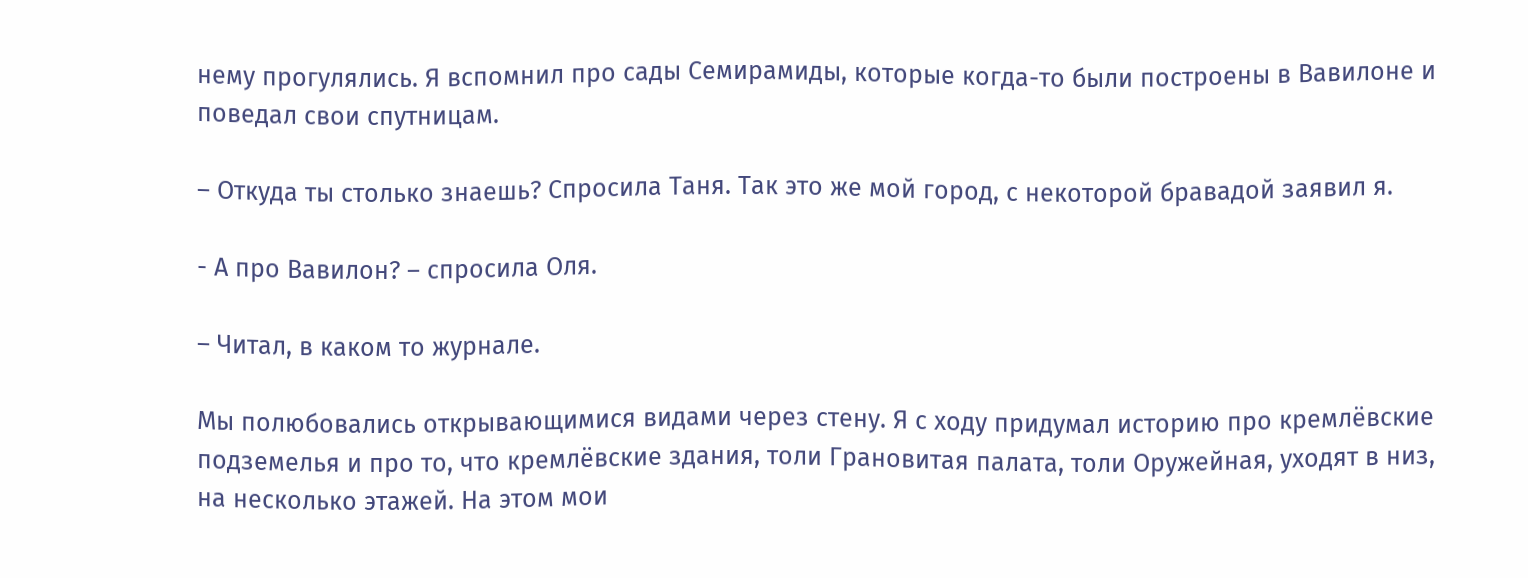нему прогулялись. Я вспомнил про сады Семирамиды, которые когда-то были построены в Вавилоне и поведал свои спутницам.

– Откуда ты столько знаешь? Спросила Таня. Так это же мой город, с некоторой бравадой заявил я.

- А про Вавилон? – спросила Оля.

– Читал, в каком то журнале.

Мы полюбовались открывающимися видами через стену. Я с ходу придумал историю про кремлёвские подземелья и про то, что кремлёвские здания, толи Грановитая палата, толи Оружейная, уходят в низ, на несколько этажей. На этом мои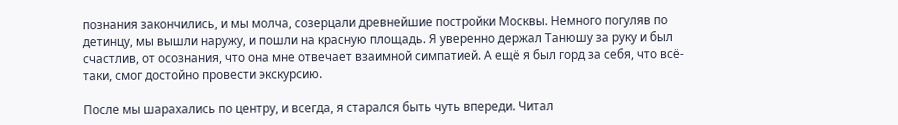познания закончились, и мы молча, созерцали древнейшие постройки Москвы. Немного погуляв по детинцу, мы вышли наружу, и пошли на красную площадь. Я уверенно держал Танюшу за руку и был счастлив, от осознания, что она мне отвечает взаимной симпатией. А ещё я был горд за себя, что всё-таки, смог достойно провести экскурсию.

После мы шарахались по центру, и всегда, я старался быть чуть впереди. Читал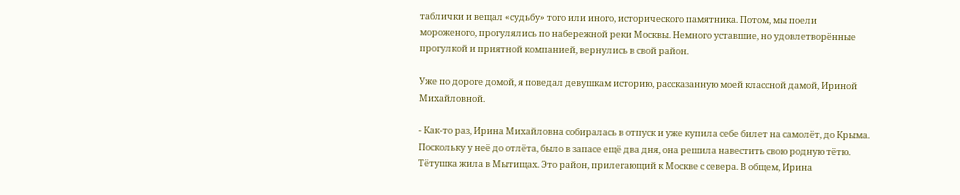таблички и вещал «судьбу» того или иного, исторического памятника. Потом, мы поели мороженого, прогулялись по набережной реки Москвы. Немного уставшие, но удовлетворённые прогулкой и приятной компанией, вернулись в свой район.

Уже по дороге домой, я поведал девушкам историю, рассказанную моей классной дамой, Ириной Михайловной.

- Как-то раз, Ирина Михайловна собиралась в отпуск и уже купила себе билет на самолёт, до Крыма. Поскольку у неё до отлёта, было в запасе ещё два дня, она решила навестить свою родную тётю. Тётушка жила в Мытищах. Это район, прилегающий к Москве с севера. В общем, Ирина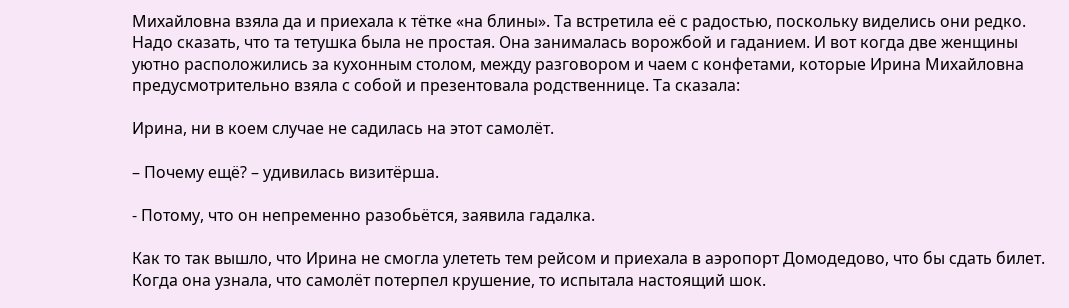Михайловна взяла да и приехала к тётке «на блины». Та встретила её с радостью, поскольку виделись они редко. Надо сказать, что та тетушка была не простая. Она занималась ворожбой и гаданием. И вот когда две женщины уютно расположились за кухонным столом, между разговором и чаем с конфетами, которые Ирина Михайловна предусмотрительно взяла с собой и презентовала родственнице. Та сказала:

Ирина, ни в коем случае не садилась на этот самолёт.

– Почему ещё? – удивилась визитёрша.

- Потому, что он непременно разобьётся, заявила гадалка.

Как то так вышло, что Ирина не смогла улететь тем рейсом и приехала в аэропорт Домодедово, что бы сдать билет. Когда она узнала, что самолёт потерпел крушение, то испытала настоящий шок.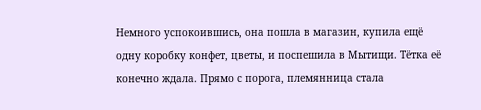Немного успокоившись, она пошла в магазин, купила ещё одну коробку конфет, цветы, и поспешила в Мытищи. Тётка её конечно ждала. Прямо с порога, племянница стала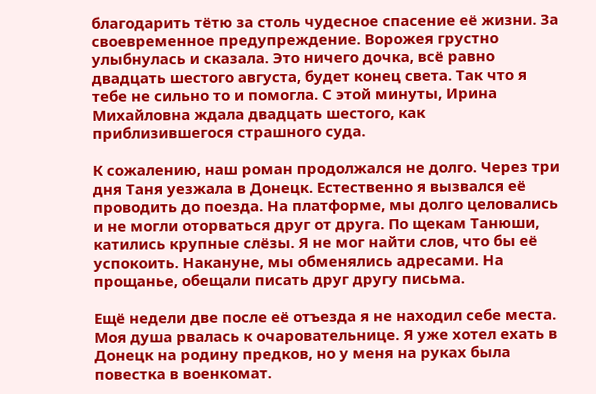благодарить тётю за столь чудесное спасение её жизни. За своевременное предупреждение. Ворожея грустно улыбнулась и сказала. Это ничего дочка, всё равно двадцать шестого августа, будет конец света. Так что я тебе не сильно то и помогла. С этой минуты, Ирина Михайловна ждала двадцать шестого, как приблизившегося страшного суда.

К сожалению, наш роман продолжался не долго. Через три дня Таня уезжала в Донецк. Естественно я вызвался её проводить до поезда. На платформе, мы долго целовались и не могли оторваться друг от друга. По щекам Танюши, катились крупные слёзы. Я не мог найти слов, что бы её успокоить. Накануне, мы обменялись адресами. На прощанье, обещали писать друг другу письма.

Ещё недели две после её отъезда я не находил себе места. Моя душа рвалась к очаровательнице. Я уже хотел ехать в Донецк на родину предков, но у меня на руках была повестка в военкомат.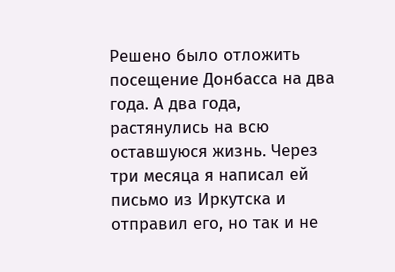Решено было отложить посещение Донбасса на два года. А два года, растянулись на всю оставшуюся жизнь. Через три месяца я написал ей письмо из Иркутска и отправил его, но так и не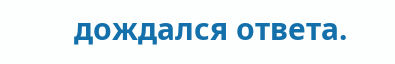дождался ответа.